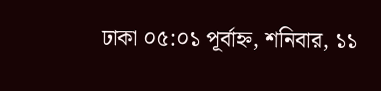ঢাকা ০৫:০১ পূর্বাহ্ন, শনিবার, ১১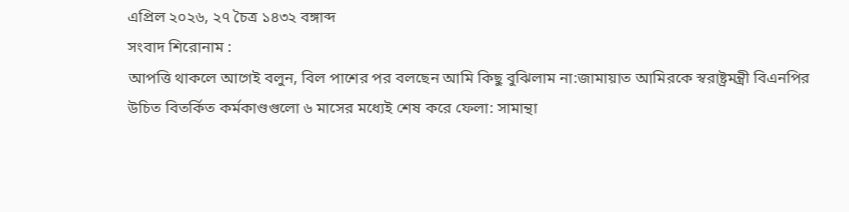এপ্রিল ২০২৬, ২৭ চৈত্র ১৪৩২ বঙ্গাব্দ
সংবাদ শিরোনাম :
আপত্তি থাকলে আগেই বলুন, বিল পাশের পর বলছেন আমি কিছু বুঝিলাম না:জামায়াত আমিরকে স্বরাষ্ট্রমন্ত্রী বিএনপির উচিত বিতর্কিত কর্মকাণ্ডগুলো ৬ মাসের মধ্যেই শেষ করে ফেলা: সামান্থা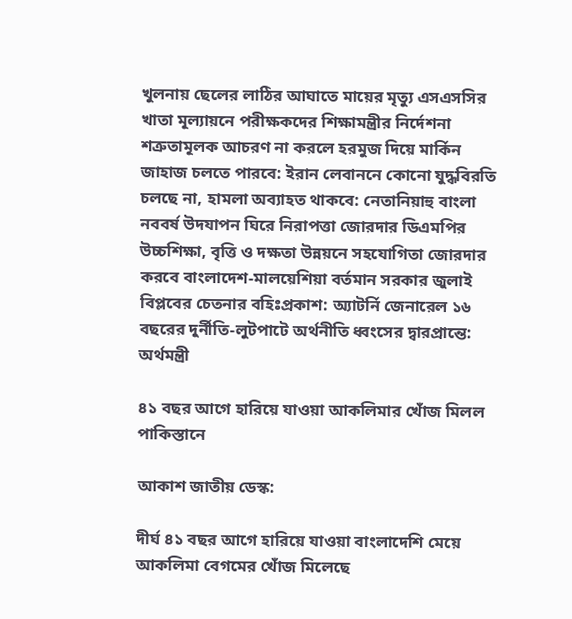খুলনায় ছেলের লাঠির আঘাতে মায়ের মৃত্যু এসএসসির খাতা মূল্যায়নে পরীক্ষকদের শিক্ষামন্ত্রীর নির্দেশনা শত্রুতামূলক আচরণ না করলে হরমুজ দিয়ে মার্কিন জাহাজ চলতে পারবে: ইরান লেবাননে কোনো যুদ্ধবিরতি চলছে না, হামলা অব্যাহত থাকবে: নেতানিয়াহু বাংলা নববর্ষ উদযাপন ঘিরে নিরাপত্তা জোরদার ডিএমপির উচ্চশিক্ষা, বৃত্তি ও দক্ষতা উন্নয়নে সহযোগিতা জোরদার করবে বাংলাদেশ-মালয়েশিয়া বর্তমান সরকার জুলাই বিপ্লবের চেতনার বহিঃপ্রকাশ: অ্যাটর্নি জেনারেল ১৬ বছরের দুর্নীতি-লুটপাটে অর্থনীতি ধ্বংসের দ্বারপ্রান্তে: অর্থমন্ত্রী

৪১ বছর আগে হারিয়ে যাওয়া আকলিমার খোঁজ মিলল পাকিস্তানে

আকাশ জাতীয় ডেস্ক:

দীর্ঘ ৪১ বছর আগে হারিয়ে যাওয়া বাংলাদেশি মেয়ে আকলিমা বেগমের খোঁজ মিলেছে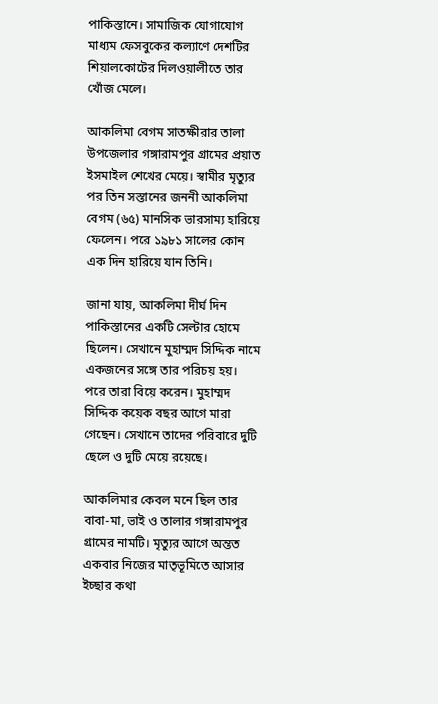পাকিস্তানে। সামাজিক যোগাযোগ মাধ্যম ফেসবুকের কল্যাণে দেশটির শিয়ালকোটের দিলওয়ালীতে তার খোঁজ মেলে।

আকলিমা বেগম সাতক্ষীরার তালা উপজেলার গঙ্গারামপুর গ্রামের প্রয়াত ইসমাইল শেখের মেয়ে। স্বামীর মৃত্যুর পর তিন সস্তানের জননী আকলিমা বেগম (৬৫) মানসিক ভারসাম্য হারিয়ে ফেলেন। পরে ১৯৮১ সালের কোন এক দিন হারিয়ে যান তিনি।

জানা যায়, আকলিমা দীর্ঘ দিন পাকিস্তানের একটি সেল্টার হোমে ছিলেন। সেখানে মুহাম্মদ সিদ্দিক নামে একজনের সঙ্গে তার পরিচয় হয়। পরে তারা বিয়ে করেন। মুহাম্মদ সিদ্দিক কয়েক বছর আগে মারা গেছেন। সেখানে তাদের পরিবারে দুটি ছেলে ও দুটি মেয়ে রয়েছে।

আকলিমার কেবল মনে ছিল তার বাবা-মা, ভাই ও তালার গঙ্গারামপুর গ্রামের নামটি। মৃত্যুর আগে অন্তত একবার নিজের মাতৃভূমিতে আসার ইচ্ছার কথা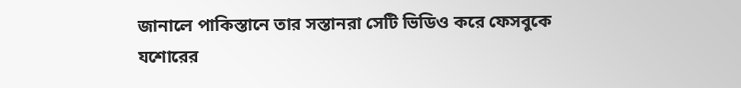জানালে পাকিস্তানে তার সস্তানরা সেটি ভিডিও করে ফেসবুকে যশোরের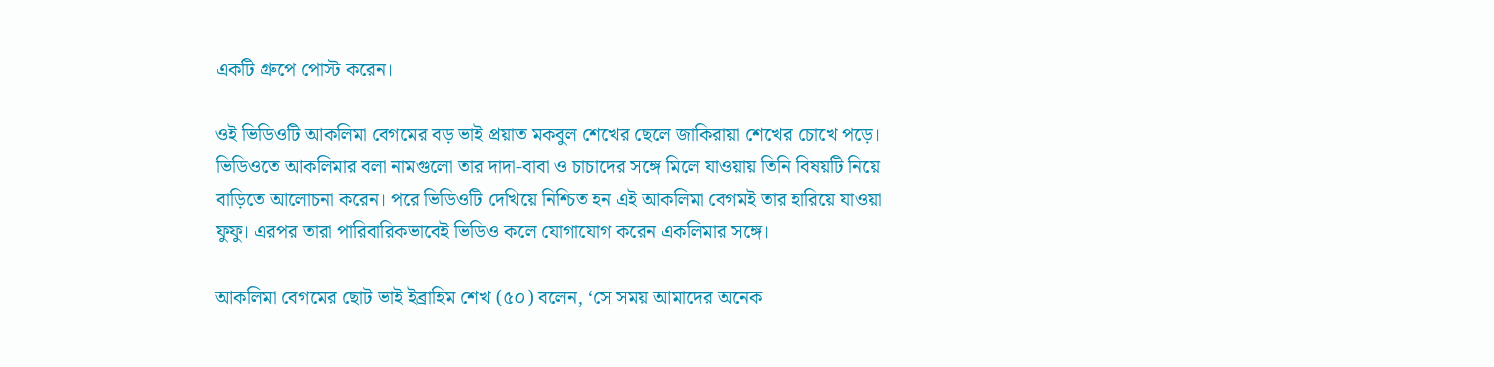একটি গ্রুপে পোস্ট করেন।

ওই ভিডিওটি আকলিমা বেগমের বড় ভাই প্রয়াত মকবুল শেখের ছেলে জাকিরায়া শেখের চোখে পড়ে। ভিডিওতে আকলিমার বলা নামগুলো তার দাদা-বাবা ও চাচাদের সঙ্গে মিলে যাওয়ায় তিনি বিষয়টি নিয়ে বাড়িতে আলোচনা করেন। পরে ভিডিওটি দেখিয়ে নিশ্চিত হন এই আকলিমা বেগমই তার হারিয়ে যাওয়া ফুফু। এরপর তারা পারিবারিকভাবেই ভিডিও কলে যোগাযোগ করেন একলিমার সঙ্গে।

আকলিমা বেগমের ছোট ভাই ইব্রাহিম শেখ (৫০) বলেন, ‘সে সময় আমাদের অনেক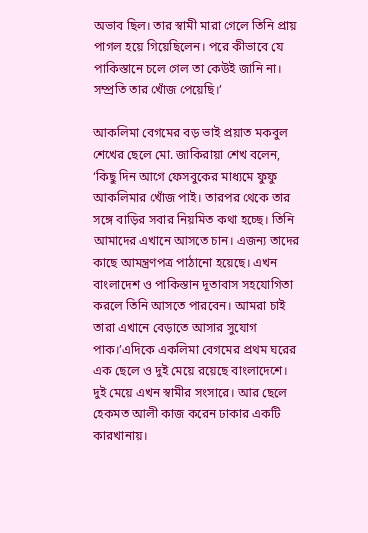অভাব ছিল। তার স্বামী মারা গেলে তিনি প্রায় পাগল হয়ে গিয়েছিলেন। পরে কীভাবে যে পাকিস্তানে চলে গেল তা কেউই জানি না। সম্প্রতি তার খোঁজ পেয়েছি।’

আকলিমা বেগমের বড় ভাই প্রয়াত মকবুল শেখের ছেলে মো. জাকিরায়া শেখ বলেন, ‘কিছু দিন আগে ফেসবুকের মাধ্যমে ফুফু আকলিমার খোঁজ পাই। তারপর থেকে তার সঙ্গে বাড়ির সবার নিয়মিত কথা হচ্ছে। তিনি আমাদের এখানে আসতে চান। এজন্য তাদের কাছে আমন্ত্রণপত্র পাঠানো হয়েছে। এখন বাংলাদেশ ও পাকিস্তান দূতাবাস সহযোগিতা করলে তিনি আসতে পারবেন। আমরা চাই তারা এখানে বেড়াতে আসার সুযোগ পাক।’এদিকে একলিমা বেগমের প্রথম ঘরের এক ছেলে ও দুই মেয়ে রয়েছে বাংলাদেশে। দুই মেয়ে এখন স্বামীর সংসারে। আর ছেলে হেকমত আলী কাজ করেন ঢাকার একটি কারখানায়।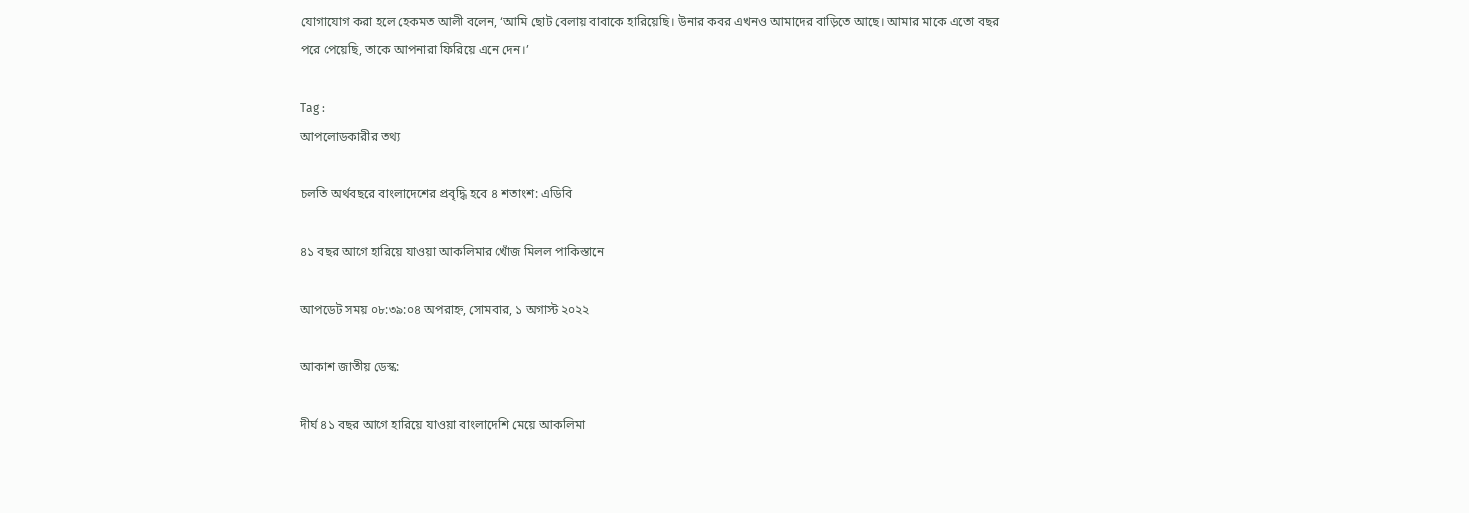যোগাযোগ করা হলে হেকমত আলী বলেন, ‘আমি ছোট বেলায় বাবাকে হারিয়েছি। উনার কবর এখনও আমাদের বাড়িতে আছে। আমার মাকে এতো বছর পরে পেয়েছি, তাকে আপনারা ফিরিয়ে এনে দেন।’

Tag :
আপলোডকারীর তথ্য

চলতি অর্থবছরে বাংলাদেশের প্রবৃদ্ধি হবে ৪ শতাংশ: এডিবি

৪১ বছর আগে হারিয়ে যাওয়া আকলিমার খোঁজ মিলল পাকিস্তানে

আপডেট সময় ০৮:৩৯:০৪ অপরাহ্ন, সোমবার, ১ অগাস্ট ২০২২

আকাশ জাতীয় ডেস্ক:

দীর্ঘ ৪১ বছর আগে হারিয়ে যাওয়া বাংলাদেশি মেয়ে আকলিমা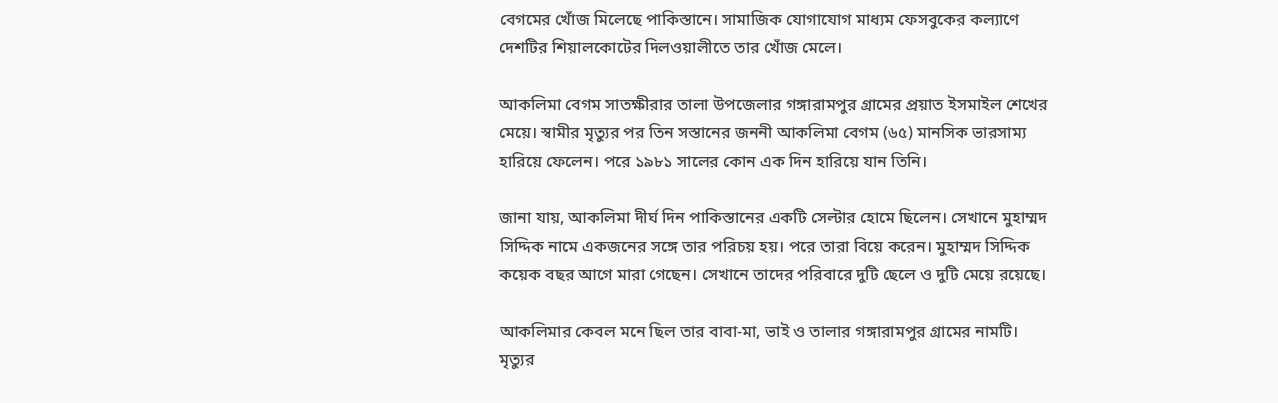বেগমের খোঁজ মিলেছে পাকিস্তানে। সামাজিক যোগাযোগ মাধ্যম ফেসবুকের কল্যাণে দেশটির শিয়ালকোটের দিলওয়ালীতে তার খোঁজ মেলে।

আকলিমা বেগম সাতক্ষীরার তালা উপজেলার গঙ্গারামপুর গ্রামের প্রয়াত ইসমাইল শেখের মেয়ে। স্বামীর মৃত্যুর পর তিন সস্তানের জননী আকলিমা বেগম (৬৫) মানসিক ভারসাম্য হারিয়ে ফেলেন। পরে ১৯৮১ সালের কোন এক দিন হারিয়ে যান তিনি।

জানা যায়, আকলিমা দীর্ঘ দিন পাকিস্তানের একটি সেল্টার হোমে ছিলেন। সেখানে মুহাম্মদ সিদ্দিক নামে একজনের সঙ্গে তার পরিচয় হয়। পরে তারা বিয়ে করেন। মুহাম্মদ সিদ্দিক কয়েক বছর আগে মারা গেছেন। সেখানে তাদের পরিবারে দুটি ছেলে ও দুটি মেয়ে রয়েছে।

আকলিমার কেবল মনে ছিল তার বাবা-মা, ভাই ও তালার গঙ্গারামপুর গ্রামের নামটি। মৃত্যুর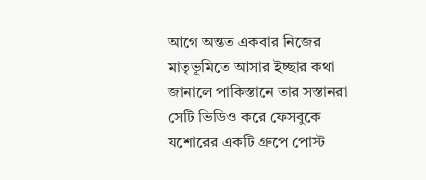আগে অন্তত একবার নিজের মাতৃভূমিতে আসার ইচ্ছার কথা জানালে পাকিস্তানে তার সস্তানরা সেটি ভিডিও করে ফেসবুকে যশোরের একটি গ্রুপে পোস্ট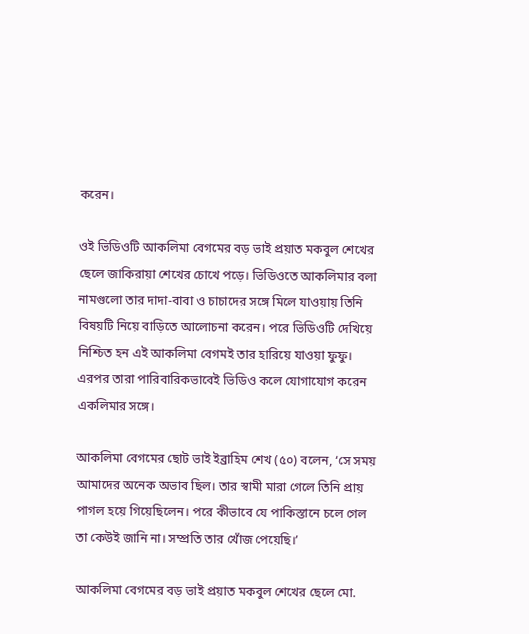করেন।

ওই ভিডিওটি আকলিমা বেগমের বড় ভাই প্রয়াত মকবুল শেখের ছেলে জাকিরায়া শেখের চোখে পড়ে। ভিডিওতে আকলিমার বলা নামগুলো তার দাদা-বাবা ও চাচাদের সঙ্গে মিলে যাওয়ায় তিনি বিষয়টি নিয়ে বাড়িতে আলোচনা করেন। পরে ভিডিওটি দেখিয়ে নিশ্চিত হন এই আকলিমা বেগমই তার হারিয়ে যাওয়া ফুফু। এরপর তারা পারিবারিকভাবেই ভিডিও কলে যোগাযোগ করেন একলিমার সঙ্গে।

আকলিমা বেগমের ছোট ভাই ইব্রাহিম শেখ (৫০) বলেন, ‘সে সময় আমাদের অনেক অভাব ছিল। তার স্বামী মারা গেলে তিনি প্রায় পাগল হয়ে গিয়েছিলেন। পরে কীভাবে যে পাকিস্তানে চলে গেল তা কেউই জানি না। সম্প্রতি তার খোঁজ পেয়েছি।’

আকলিমা বেগমের বড় ভাই প্রয়াত মকবুল শেখের ছেলে মো.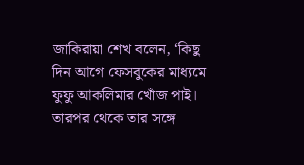জাকিরায়া শেখ বলেন, ‘কিছু দিন আগে ফেসবুকের মাধ্যমে ফুফু আকলিমার খোঁজ পাই। তারপর থেকে তার সঙ্গে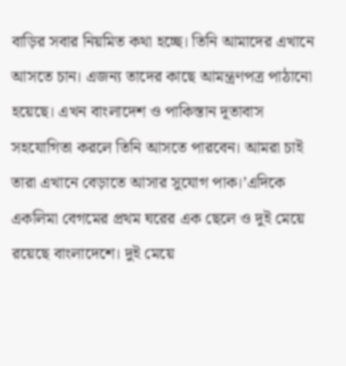বাড়ির সবার নিয়মিত কথা হচ্ছে। তিনি আমাদের এখানে আসতে চান। এজন্য তাদের কাছে আমন্ত্রণপত্র পাঠানো হয়েছে। এখন বাংলাদেশ ও পাকিস্তান দূতাবাস সহযোগিতা করলে তিনি আসতে পারবেন। আমরা চাই তারা এখানে বেড়াতে আসার সুযোগ পাক।’এদিকে একলিমা বেগমের প্রথম ঘরের এক ছেলে ও দুই মেয়ে রয়েছে বাংলাদেশে। দুই মেয়ে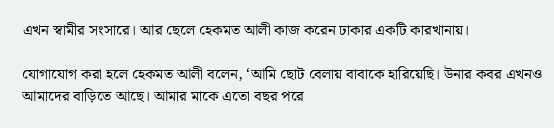এখন স্বামীর সংসারে। আর ছেলে হেকমত আলী কাজ করেন ঢাকার একটি কারখানায়।

যোগাযোগ করা হলে হেকমত আলী বলেন, ‘আমি ছোট বেলায় বাবাকে হারিয়েছি। উনার কবর এখনও আমাদের বাড়িতে আছে। আমার মাকে এতো বছর পরে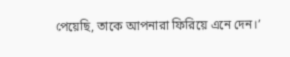পেয়েছি, তাকে আপনারা ফিরিয়ে এনে দেন।’